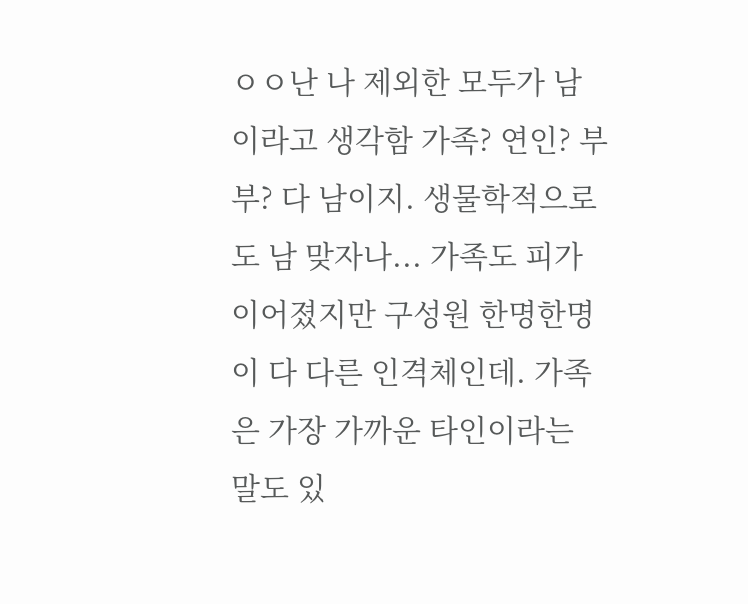ㅇㅇ난 나 제외한 모두가 남이라고 생각함 가족? 연인? 부부? 다 남이지. 생물학적으로도 남 맞자나... 가족도 피가 이어졌지만 구성원 한명한명이 다 다른 인격체인데. 가족은 가장 가까운 타인이라는 말도 있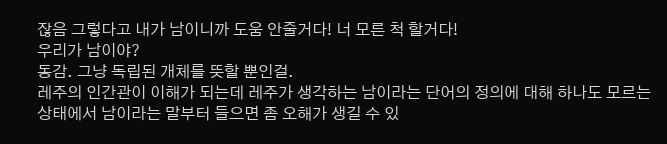잖음 그렇다고 내가 남이니까 도움 안줄거다! 너 모른 척 할거다!
우리가 남이야?
동감. 그냥 독립된 개체를 뜻할 뿐인걸.
레주의 인간관이 이해가 되는데 레주가 생각하는 남이라는 단어의 정의에 대해 하나도 모르는 상태에서 남이라는 말부터 들으면 좀 오해가 생길 수 있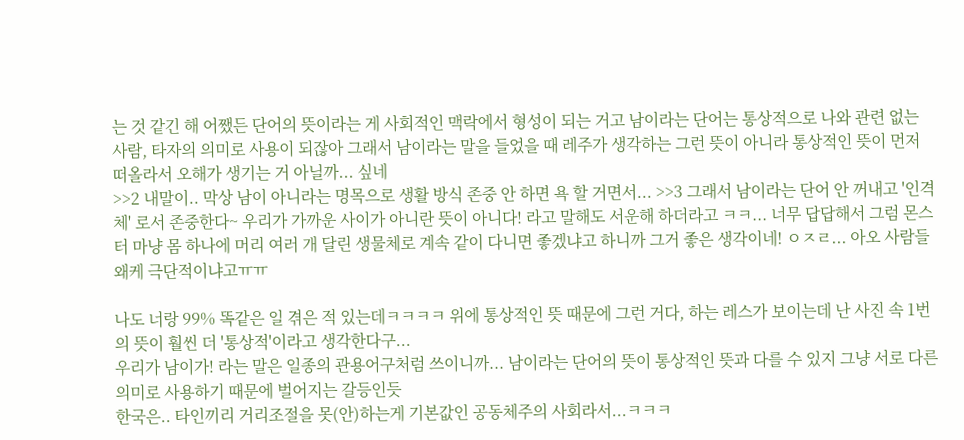는 것 같긴 해 어쨌든 단어의 뜻이라는 게 사회적인 맥락에서 형성이 되는 거고 남이라는 단어는 통상적으로 나와 관련 없는 사람, 타자의 의미로 사용이 되잖아 그래서 남이라는 말을 들었을 때 레주가 생각하는 그런 뜻이 아니라 통상적인 뜻이 먼저 떠올라서 오해가 생기는 거 아닐까... 싶네
>>2 내말이.. 막상 남이 아니라는 명목으로 생활 방식 존중 안 하면 욕 할 거면서... >>3 그래서 남이라는 단어 안 꺼내고 '인격체' 로서 존중한다~ 우리가 가까운 사이가 아니란 뜻이 아니다! 라고 말해도 서운해 하더라고 ㅋㅋ... 너무 답답해서 그럼 몬스터 마냥 몸 하나에 머리 여러 개 달린 생물체로 계속 같이 다니면 좋겠냐고 하니까 그거 좋은 생각이네! ㅇㅈㄹ... 아오 사람들 왜케 극단적이냐고ㅠㅠ

나도 너랑 99% 똑같은 일 겪은 적 있는데ㅋㅋㅋㅋ 위에 통상적인 뜻 때문에 그런 거다, 하는 레스가 보이는데 난 사진 속 1번의 뜻이 훨씬 더 '통상적'이라고 생각한다구...
우리가 남이가! 라는 말은 일종의 관용어구처럼 쓰이니까... 남이라는 단어의 뜻이 통상적인 뜻과 다를 수 있지 그냥 서로 다른 의미로 사용하기 때문에 벌어지는 갈등인듯
한국은.. 타인끼리 거리조절을 못(안)하는게 기본값인 공동체주의 사회라서...ㅋㅋㅋ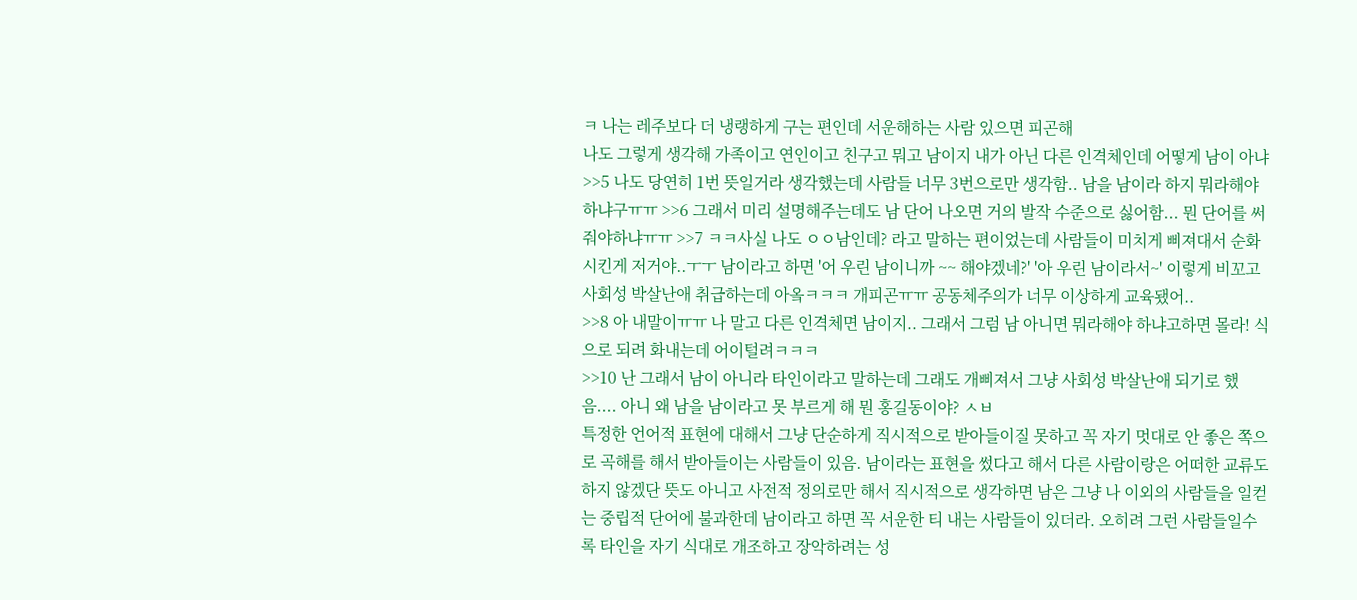ㅋ 나는 레주보다 더 냉랭하게 구는 편인데 서운해하는 사람 있으면 피곤해
나도 그렇게 생각해 가족이고 연인이고 친구고 뭐고 남이지 내가 아닌 다른 인격체인데 어떻게 남이 아냐
>>5 나도 당연히 1번 뜻일거라 생각했는데 사람들 너무 3번으로만 생각함.. 남을 남이라 하지 뭐라해야하냐구ㅠㅠ >>6 그래서 미리 설명해주는데도 남 단어 나오면 거의 발작 수준으로 싫어함... 뭔 단어를 써줘야하냐ㅠㅠ >>7 ㅋㅋ사실 나도 ㅇㅇ남인데? 라고 말하는 편이었는데 사람들이 미치게 삐져대서 순화시킨게 저거야..ㅜㅜ 남이라고 하면 '어 우린 남이니까 ~~ 해야겠네?' '아 우린 남이라서~' 이렇게 비꼬고 사회성 박살난애 취급하는데 아옼ㅋㅋㅋ 개피곤ㅠㅠ 공동체주의가 너무 이상하게 교육됐어..
>>8 아 내말이ㅠㅠ 나 말고 다른 인격체면 남이지.. 그래서 그럼 남 아니면 뭐라해야 하냐고하면 몰라! 식으로 되려 화내는데 어이털려ㅋㅋㅋ
>>10 난 그래서 남이 아니라 타인이라고 말하는데 그래도 개삐져서 그냥 사회성 박살난애 되기로 했음.... 아니 왜 남을 남이라고 못 부르게 해 뭔 홍길동이야? ㅅㅂ
특정한 언어적 표현에 대해서 그냥 단순하게 직시적으로 받아들이질 못하고 꼭 자기 멋대로 안 좋은 쪽으로 곡해를 해서 받아들이는 사람들이 있음. 남이라는 표현을 썼다고 해서 다른 사람이랑은 어떠한 교류도 하지 않겠단 뜻도 아니고 사전적 정의로만 해서 직시적으로 생각하면 남은 그냥 나 이외의 사람들을 일컫는 중립적 단어에 불과한데 남이라고 하면 꼭 서운한 티 내는 사람들이 있더라. 오히려 그런 사람들일수록 타인을 자기 식대로 개조하고 장악하려는 성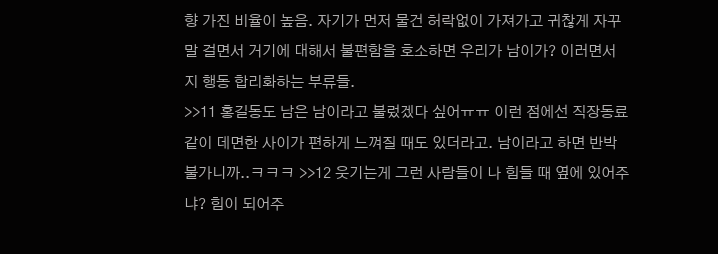향 가진 비율이 높음. 자기가 먼저 물건 허락없이 가져가고 귀찮게 자꾸 말 걸면서 거기에 대해서 불편함을 호소하면 우리가 남이가? 이러면서 지 행동 합리화하는 부류들.
>>11 홍길동도 남은 남이라고 불렀겠다 싶어ㅠㅠ 이런 점에선 직장동료 같이 데면한 사이가 편하게 느껴질 때도 있더라고. 남이라고 하면 반박불가니까..ㅋㅋㅋ >>12 웃기는게 그런 사람들이 나 힘들 때 옆에 있어주냐? 힘이 되어주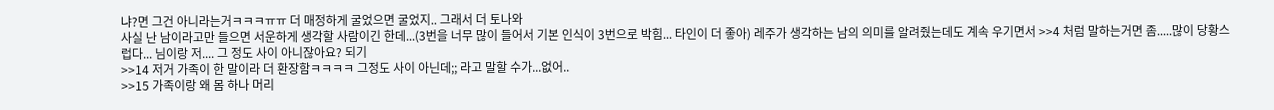냐?면 그건 아니라는거ㅋㅋㅋㅠㅠ 더 매정하게 굴었으면 굴었지.. 그래서 더 토나와
사실 난 남이라고만 들으면 서운하게 생각할 사람이긴 한데...(3번을 너무 많이 들어서 기본 인식이 3번으로 박힘... 타인이 더 좋아) 레주가 생각하는 남의 의미를 알려줬는데도 계속 우기면서 >>4 처럼 말하는거면 좀.....많이 당황스럽다... 님이랑 저.... 그 정도 사이 아니잖아요? 되기
>>14 저거 가족이 한 말이라 더 환장함ㅋㅋㅋㅋ 그정도 사이 아닌데;; 라고 말할 수가...없어..
>>15 가족이랑 왜 몸 하나 머리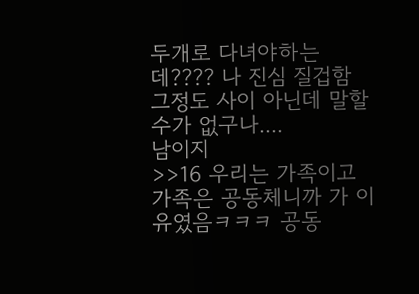두개로 다녀야하는데???? 나 진심 질겁함 그정도 사이 아닌데 말할수가 없구나....
남이지
>>16 우리는 가족이고 가족은 공동체니까 가 이유였음ㅋㅋㅋ 공동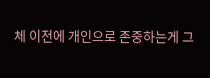체 이전에 개인으로 존중하는게 그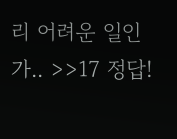리 어려운 일인가.. >>17 정답!